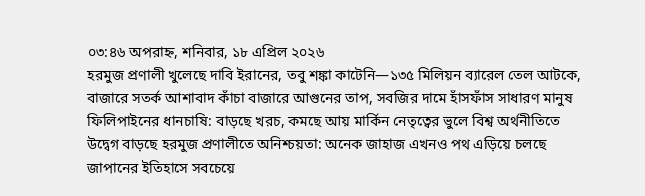০৩:৪৬ অপরাহ্ন, শনিবার, ১৮ এপ্রিল ২০২৬
হরমুজ প্রণালী খুলেছে দাবি ইরানের, তবু শঙ্কা কাটেনি—১৩৫ মিলিয়ন ব্যারেল তেল আটকে, বাজারে সতর্ক আশাবাদ কাঁচা বাজারে আগুনের তাপ, সবজির দামে হাঁসফাঁস সাধারণ মানুষ ফিলিপাইনের ধানচাষি: বাড়ছে খরচ, কমছে আয় মার্কিন নেতৃত্বের ভুলে বিশ্ব অর্থনীতিতে উদ্বেগ বাড়ছে হরমুজ প্রণালীতে অনিশ্চয়তা: অনেক জাহাজ এখনও পথ এড়িয়ে চলছে জাপানের ইতিহাসে সবচেয়ে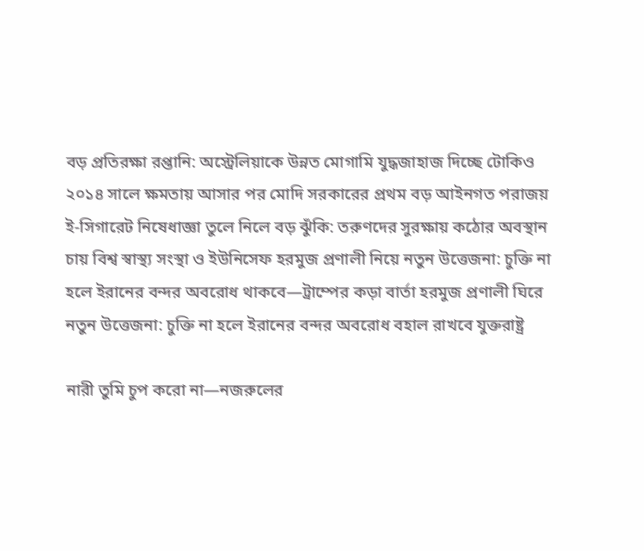বড় প্রতিরক্ষা রপ্তানি: অস্ট্রেলিয়াকে উন্নত মোগামি যুদ্ধজাহাজ দিচ্ছে টোকিও ২০১৪ সালে ক্ষমতায় আসার পর মোদি সরকারের প্রথম বড় আইনগত পরাজয় ই-সিগারেট নিষেধাজ্ঞা তুলে নিলে বড় ঝুঁকি: তরুণদের সুরক্ষায় কঠোর অবস্থান চায় বিশ্ব স্বাস্থ্য সংস্থা ও ইউনিসেফ হরমুজ প্রণালী নিয়ে নতুন উত্তেজনা: চুক্তি না হলে ইরানের বন্দর অবরোধ থাকবে—ট্রাম্পের কড়া বার্তা হরমুজ প্রণালী ঘিরে নতুন উত্তেজনা: চুক্তি না হলে ইরানের বন্দর অবরোধ বহাল রাখবে যুক্তরাষ্ট্র

নারী তুমি চুপ করো না—নজরুলের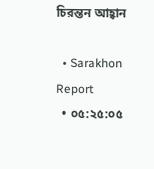চিরন্তন আহ্বান

  • Sarakhon Report
  • ০৫:২৫:০৫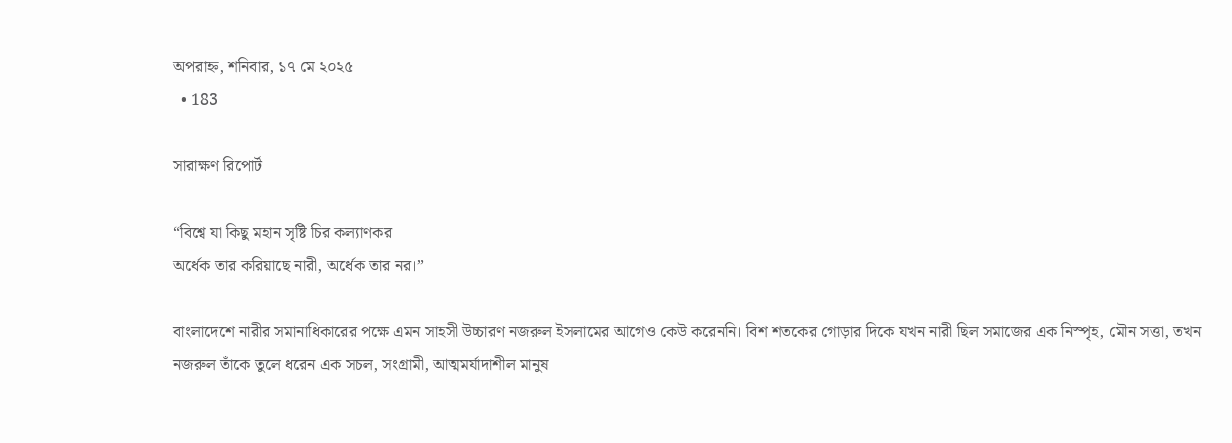অপরাহ্ন, শনিবার, ১৭ মে ২০২৫
  • 183

সারাক্ষণ রিপোর্ট

“বিশ্বে যা কিছু মহান সৃষ্টি চির কল্যাণকর
অর্ধেক তার করিয়াছে নারী, অর্ধেক তার নর।”

বাংলাদেশে নারীর সমানাধিকারের পক্ষে এমন সাহসী উচ্চারণ নজরুল ইসলামের আগেও কেউ করেননি। বিশ শতকের গোড়ার দিকে যখন নারী ছিল সমাজের এক নিস্পৃহ, মৌন সত্তা, তখন নজরুল তাঁকে তুলে ধরেন এক সচল, সংগ্রামী, আত্মমর্যাদাশীল মানুষ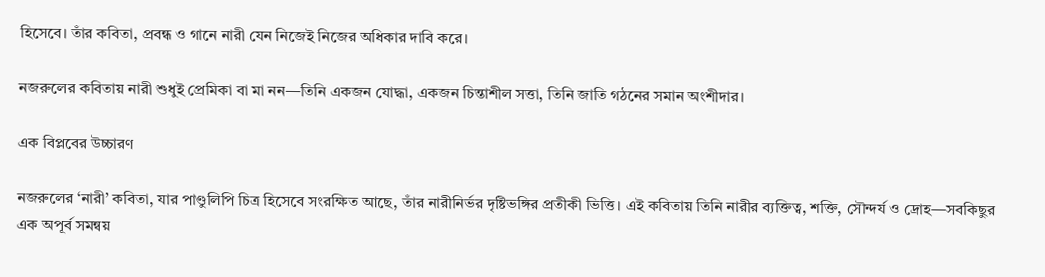হিসেবে। তাঁর কবিতা, প্রবন্ধ ও গানে নারী যেন নিজেই নিজের অধিকার দাবি করে।

নজরুলের কবিতায় নারী শুধুই প্রেমিকা বা মা নন—তিনি একজন যোদ্ধা, একজন চিন্তাশীল সত্তা, তিনি জাতি গঠনের সমান অংশীদার।

এক বিপ্লবের উচ্চারণ

নজরুলের ‘নারী’ কবিতা, যার পাণ্ডুলিপি চিত্র হিসেবে সংরক্ষিত আছে, তাঁর নারীনির্ভর দৃষ্টিভঙ্গির প্রতীকী ভিত্তি। এই কবিতায় তিনি নারীর ব্যক্তিত্ব, শক্তি, সৌন্দর্য ও দ্রোহ—সবকিছুর এক অপূর্ব সমন্বয়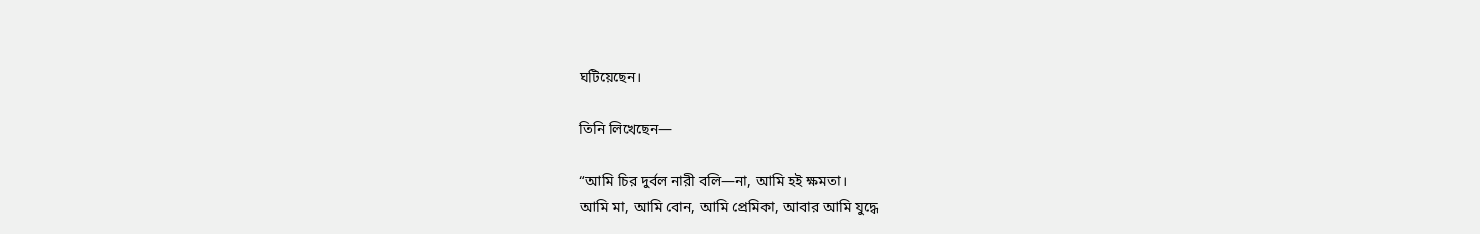ঘটিয়েছেন।

তিনি লিখেছেন—

“আমি চির দুর্বল নারী বলি—না, আমি হই ক্ষমতা।
আমি মা, আমি বোন, আমি প্রেমিকা, আবার আমি যুদ্ধে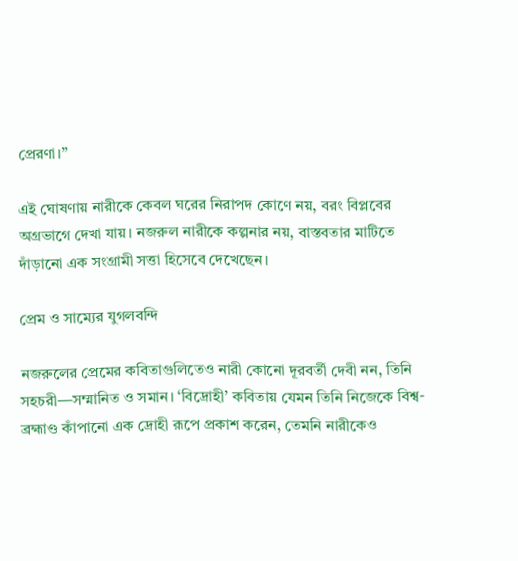প্রেরণা।”

এই ঘোষণায় নারীকে কেবল ঘরের নিরাপদ কোণে নয়, বরং বিপ্লবের অগ্রভাগে দেখা যায়। নজরুল নারীকে কল্পনার নয়, বাস্তবতার মাটিতে দাঁড়ানো এক সংগ্রামী সত্তা হিসেবে দেখেছেন।

প্রেম ও সাম্যের যুগলবন্দি

নজরুলের প্রেমের কবিতাগুলিতেও নারী কোনো দূরবর্তী দেবী নন, তিনি সহচরী—সম্মানিত ও সমান। ‘বিদ্রোহী’ কবিতায় যেমন তিনি নিজেকে বিশ্ব-ব্রহ্মাণ্ড কাঁপানো এক দ্রোহী রূপে প্রকাশ করেন, তেমনি নারীকেও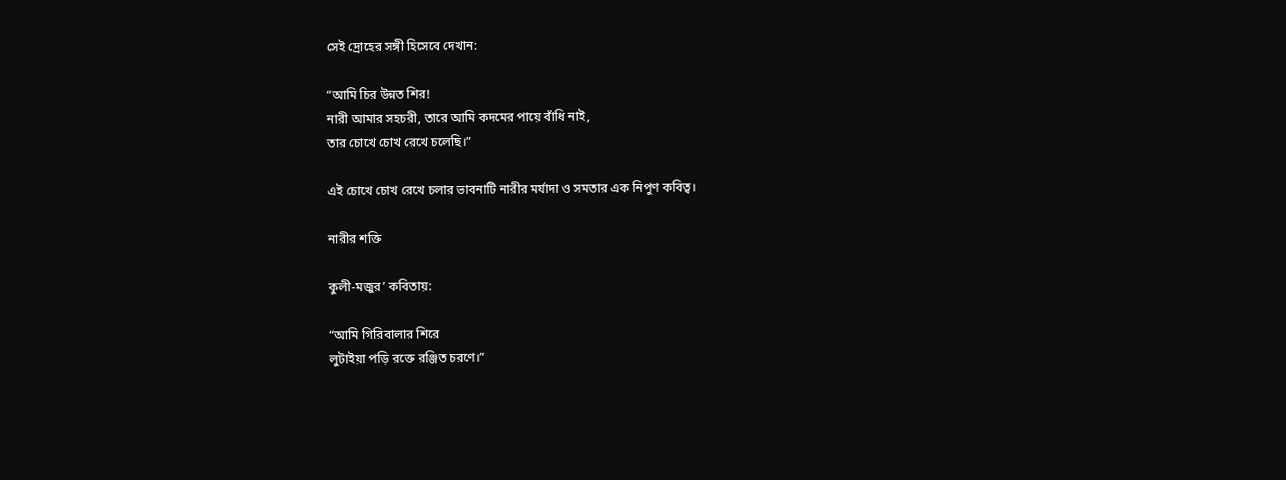সেই দ্রোহের সঙ্গী হিসেবে দেখান:

“আমি চির উন্নত শির!
নারী আমার সহচরী, তারে আমি কদমের পায়ে বাঁধি নাই,
তার চোখে চোখ রেখে চলেছি।”

এই চোখে চোখ রেখে চলার ভাবনাটি নারীর মর্যাদা ও সমতার এক নিপুণ কবিত্ব।

নারীর শক্তি

কুলী-মজুর’ কবিতায়:

“আমি গিরিবালার শিরে
লুটাইয়া পড়ি রক্তে রঞ্জিত চরণে।”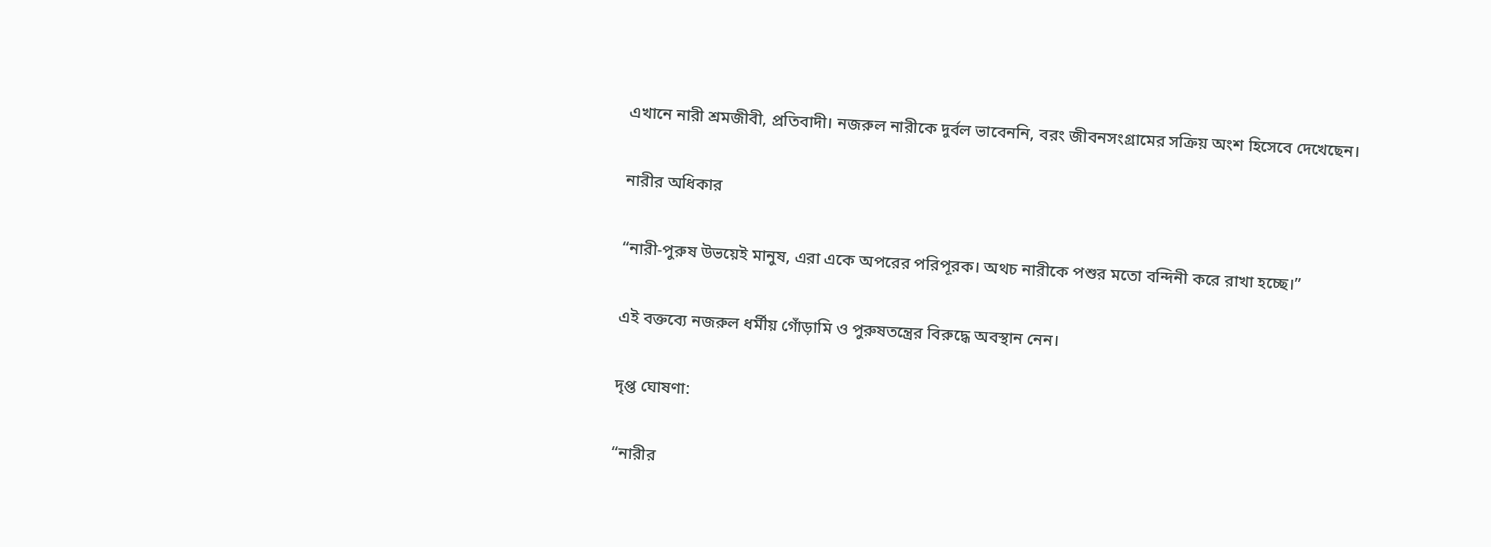এখানে নারী শ্রমজীবী, প্রতিবাদী। নজরুল নারীকে দুর্বল ভাবেননি, বরং জীবনসংগ্রামের সক্রিয় অংশ হিসেবে দেখেছেন।

নারীর অধিকার

“নারী-পুরুষ উভয়েই মানুষ, এরা একে অপরের পরিপূরক। অথচ নারীকে পশুর মতো বন্দিনী করে রাখা হচ্ছে।”

এই বক্তব্যে নজরুল ধর্মীয় গোঁড়ামি ও পুরুষতন্ত্রের বিরুদ্ধে অবস্থান নেন।

দৃপ্ত ঘোষণা:

“নারীর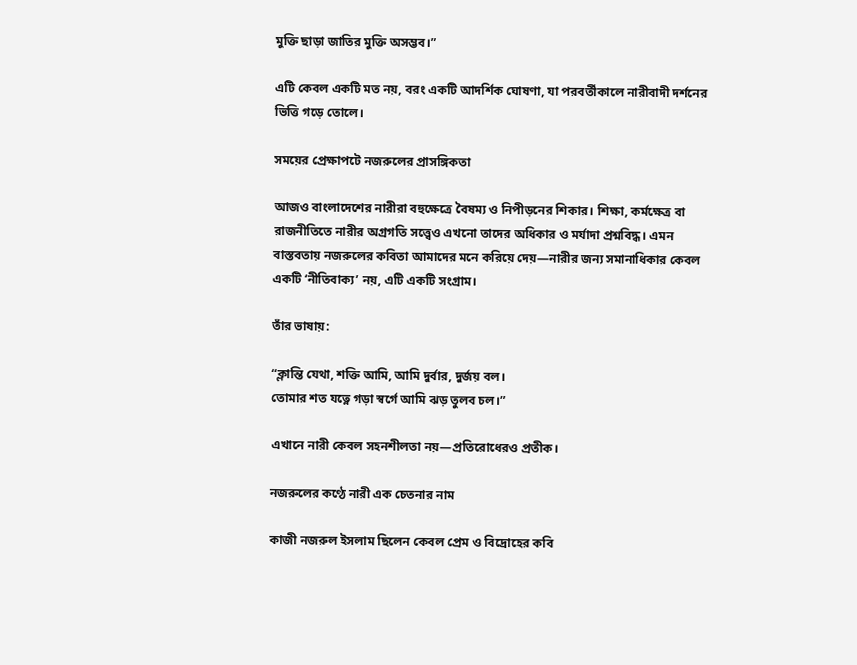মুক্তি ছাড়া জাতির মুক্তি অসম্ভব।”

এটি কেবল একটি মত নয়, বরং একটি আদর্শিক ঘোষণা, যা পরবর্তীকালে নারীবাদী দর্শনের ভিত্তি গড়ে তোলে।

সময়ের প্রেক্ষাপটে নজরুলের প্রাসঙ্গিকতা

আজও বাংলাদেশের নারীরা বহুক্ষেত্রে বৈষম্য ও নিপীড়নের শিকার। শিক্ষা, কর্মক্ষেত্র বা রাজনীতিতে নারীর অগ্রগতি সত্ত্বেও এখনো তাদের অধিকার ও মর্যাদা প্রশ্নবিদ্ধ। এমন বাস্তবতায় নজরুলের কবিতা আমাদের মনে করিয়ে দেয়—নারীর জন্য সমানাধিকার কেবল একটি ‘নীতিবাক্য’ নয়, এটি একটি সংগ্রাম।

তাঁর ভাষায়:

“ক্লান্তি যেথা, শক্তি আমি, আমি দুর্বার, দুর্জয় বল।
তোমার শত যত্নে গড়া স্বর্গে আমি ঝড় তুলব চল।”

এখানে নারী কেবল সহনশীলতা নয়—প্রতিরোধেরও প্রতীক।

নজরুলের কণ্ঠে নারী এক চেতনার নাম

কাজী নজরুল ইসলাম ছিলেন কেবল প্রেম ও বিদ্রোহের কবি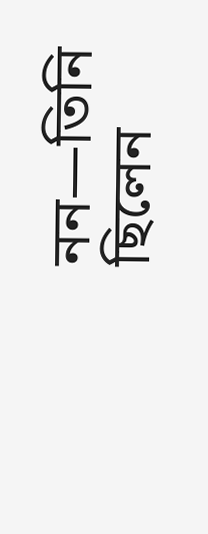নন—তিনি ছিলেন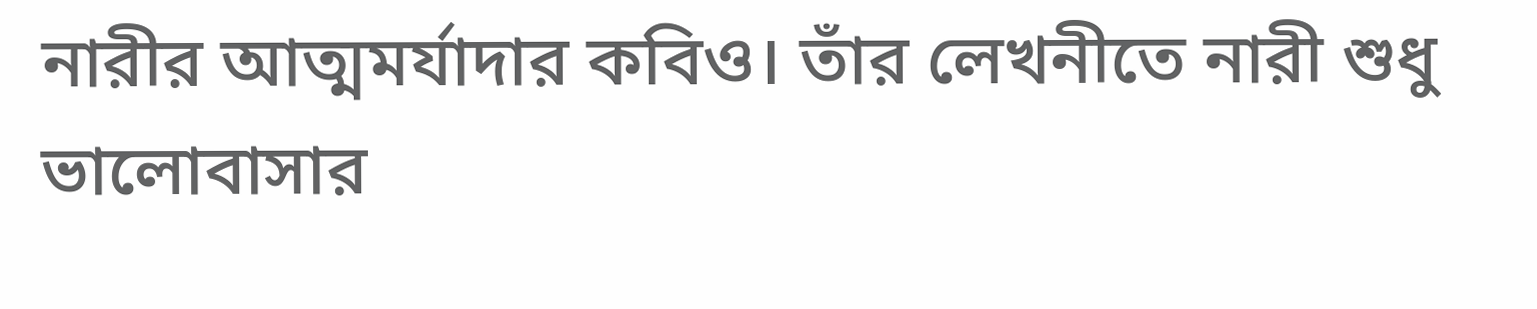নারীর আত্মমর্যাদার কবিও। তাঁর লেখনীতে নারী শুধু ভালোবাসার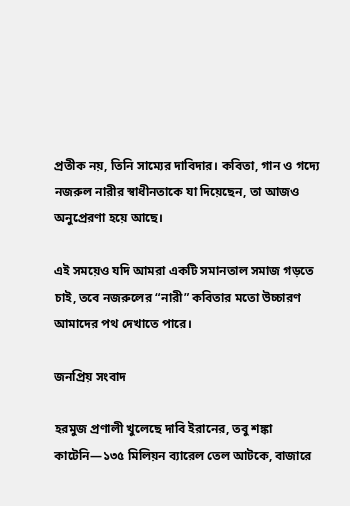প্রতীক নয়, তিনি সাম্যের দাবিদার। কবিতা, গান ও গদ্যে নজরুল নারীর স্বাধীনতাকে যা দিয়েছেন, তা আজও অনুপ্রেরণা হয়ে আছে।

এই সময়েও যদি আমরা একটি সমানতাল সমাজ গড়তে চাই, তবে নজরুলের “নারী” কবিতার মতো উচ্চারণ আমাদের পথ দেখাতে পারে।

জনপ্রিয় সংবাদ

হরমুজ প্রণালী খুলেছে দাবি ইরানের, তবু শঙ্কা কাটেনি—১৩৫ মিলিয়ন ব্যারেল তেল আটকে, বাজারে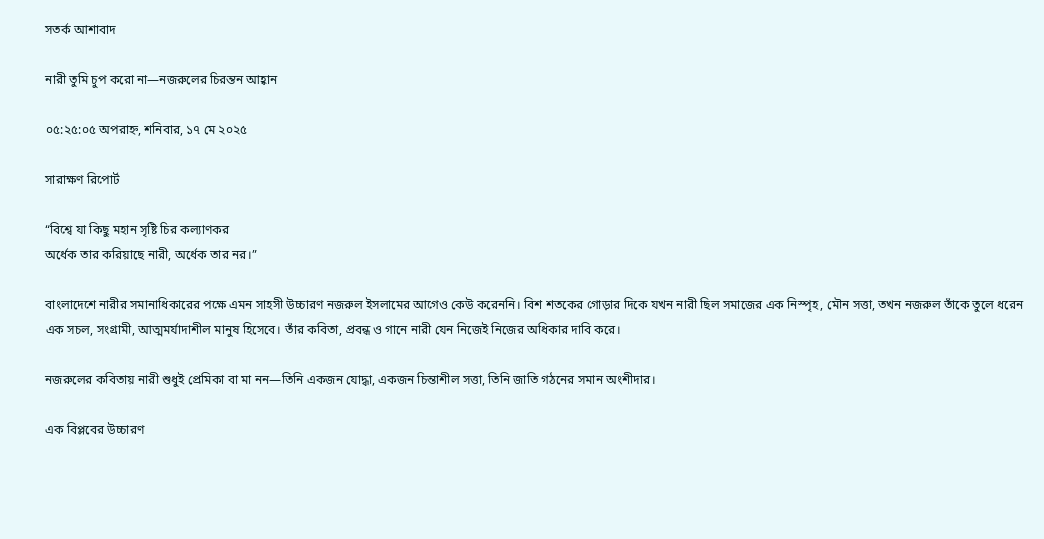সতর্ক আশাবাদ

নারী তুমি চুপ করো না—নজরুলের চিরন্তন আহ্বান

০৫:২৫:০৫ অপরাহ্ন, শনিবার, ১৭ মে ২০২৫

সারাক্ষণ রিপোর্ট

“বিশ্বে যা কিছু মহান সৃষ্টি চির কল্যাণকর
অর্ধেক তার করিয়াছে নারী, অর্ধেক তার নর।”

বাংলাদেশে নারীর সমানাধিকারের পক্ষে এমন সাহসী উচ্চারণ নজরুল ইসলামের আগেও কেউ করেননি। বিশ শতকের গোড়ার দিকে যখন নারী ছিল সমাজের এক নিস্পৃহ, মৌন সত্তা, তখন নজরুল তাঁকে তুলে ধরেন এক সচল, সংগ্রামী, আত্মমর্যাদাশীল মানুষ হিসেবে। তাঁর কবিতা, প্রবন্ধ ও গানে নারী যেন নিজেই নিজের অধিকার দাবি করে।

নজরুলের কবিতায় নারী শুধুই প্রেমিকা বা মা নন—তিনি একজন যোদ্ধা, একজন চিন্তাশীল সত্তা, তিনি জাতি গঠনের সমান অংশীদার।

এক বিপ্লবের উচ্চারণ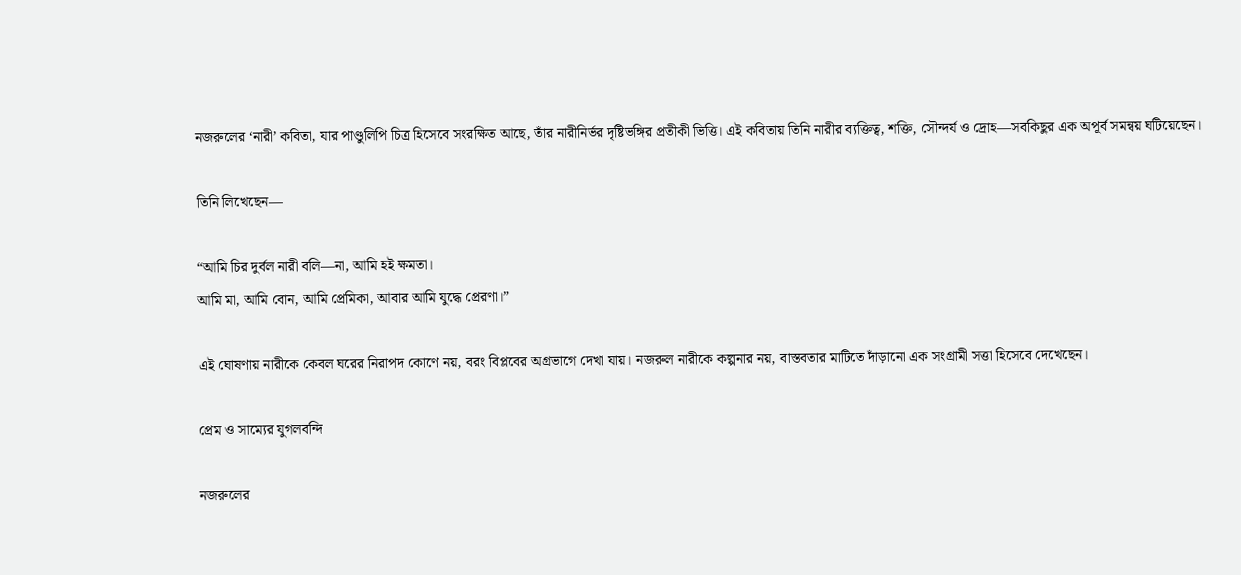নজরুলের ‘নারী’ কবিতা, যার পাণ্ডুলিপি চিত্র হিসেবে সংরক্ষিত আছে, তাঁর নারীনির্ভর দৃষ্টিভঙ্গির প্রতীকী ভিত্তি। এই কবিতায় তিনি নারীর ব্যক্তিত্ব, শক্তি, সৌন্দর্য ও দ্রোহ—সবকিছুর এক অপূর্ব সমন্বয় ঘটিয়েছেন।

তিনি লিখেছেন—

“আমি চির দুর্বল নারী বলি—না, আমি হই ক্ষমতা।
আমি মা, আমি বোন, আমি প্রেমিকা, আবার আমি যুদ্ধে প্রেরণা।”

এই ঘোষণায় নারীকে কেবল ঘরের নিরাপদ কোণে নয়, বরং বিপ্লবের অগ্রভাগে দেখা যায়। নজরুল নারীকে কল্পনার নয়, বাস্তবতার মাটিতে দাঁড়ানো এক সংগ্রামী সত্তা হিসেবে দেখেছেন।

প্রেম ও সাম্যের যুগলবন্দি

নজরুলের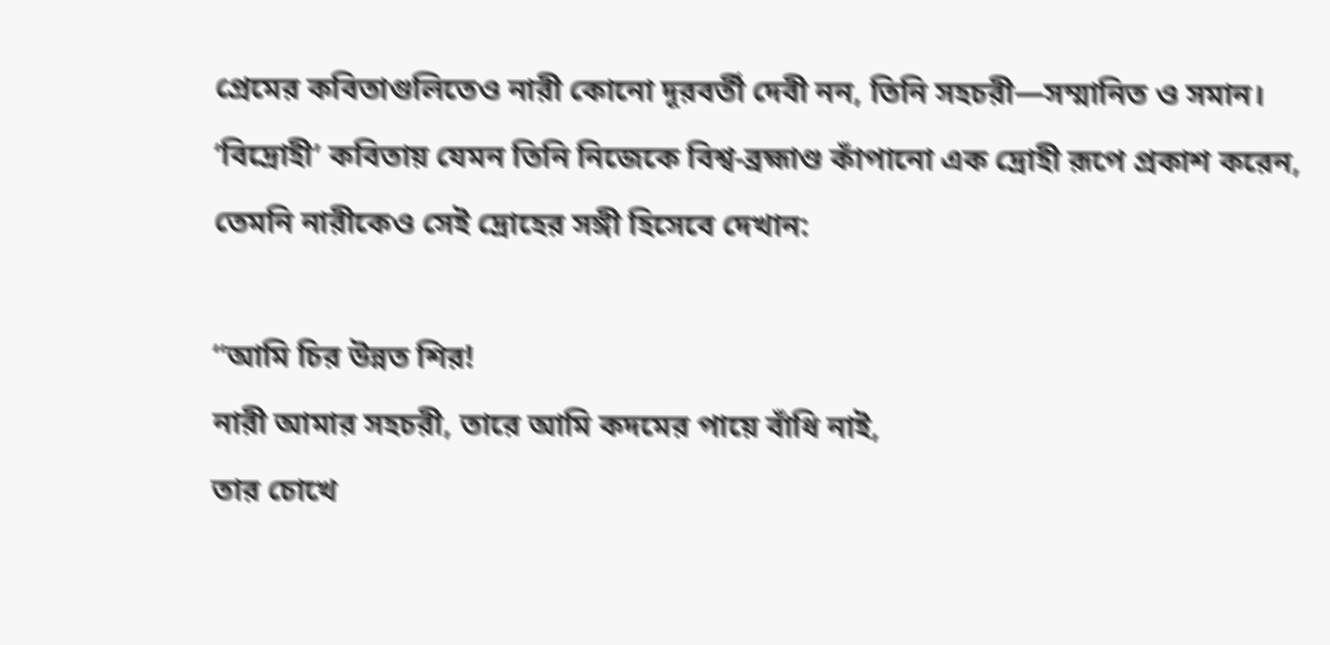প্রেমের কবিতাগুলিতেও নারী কোনো দূরবর্তী দেবী নন, তিনি সহচরী—সম্মানিত ও সমান। ‘বিদ্রোহী’ কবিতায় যেমন তিনি নিজেকে বিশ্ব-ব্রহ্মাণ্ড কাঁপানো এক দ্রোহী রূপে প্রকাশ করেন, তেমনি নারীকেও সেই দ্রোহের সঙ্গী হিসেবে দেখান:

“আমি চির উন্নত শির!
নারী আমার সহচরী, তারে আমি কদমের পায়ে বাঁধি নাই,
তার চোখে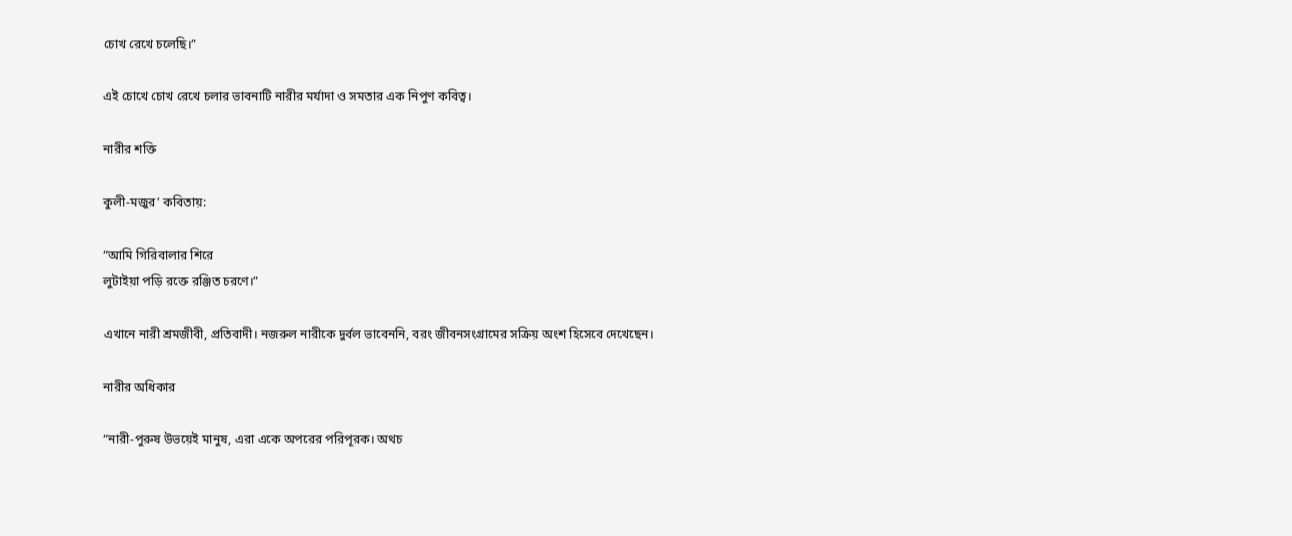চোখ রেখে চলেছি।”

এই চোখে চোখ রেখে চলার ভাবনাটি নারীর মর্যাদা ও সমতার এক নিপুণ কবিত্ব।

নারীর শক্তি

কুলী-মজুর’ কবিতায়:

“আমি গিরিবালার শিরে
লুটাইয়া পড়ি রক্তে রঞ্জিত চরণে।”

এখানে নারী শ্রমজীবী, প্রতিবাদী। নজরুল নারীকে দুর্বল ভাবেননি, বরং জীবনসংগ্রামের সক্রিয় অংশ হিসেবে দেখেছেন।

নারীর অধিকার

“নারী-পুরুষ উভয়েই মানুষ, এরা একে অপরের পরিপূরক। অথচ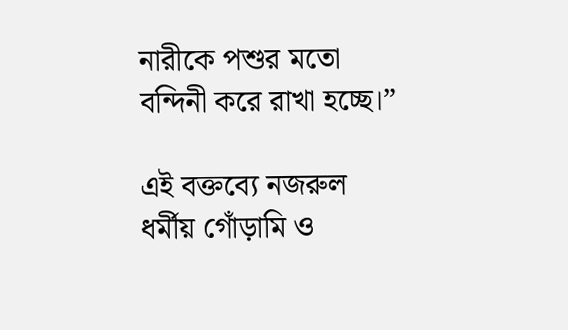নারীকে পশুর মতো বন্দিনী করে রাখা হচ্ছে।”

এই বক্তব্যে নজরুল ধর্মীয় গোঁড়ামি ও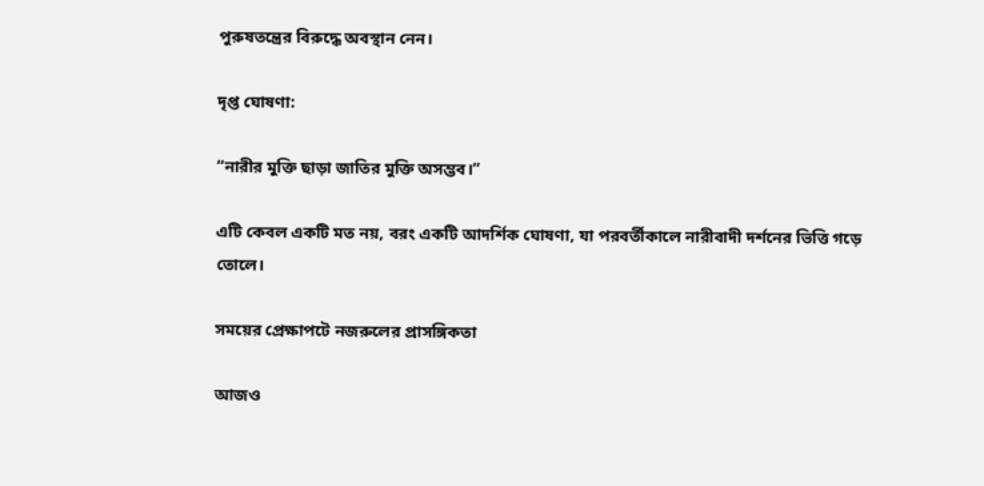পুরুষতন্ত্রের বিরুদ্ধে অবস্থান নেন।

দৃপ্ত ঘোষণা:

“নারীর মুক্তি ছাড়া জাতির মুক্তি অসম্ভব।”

এটি কেবল একটি মত নয়, বরং একটি আদর্শিক ঘোষণা, যা পরবর্তীকালে নারীবাদী দর্শনের ভিত্তি গড়ে তোলে।

সময়ের প্রেক্ষাপটে নজরুলের প্রাসঙ্গিকতা

আজও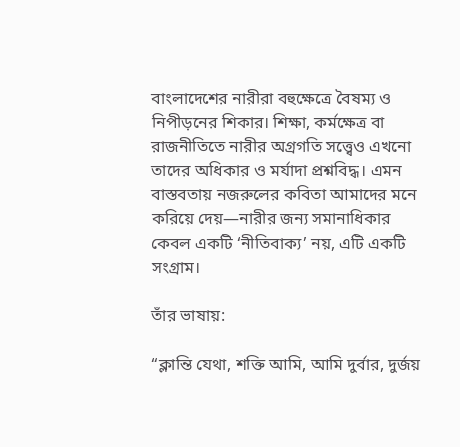বাংলাদেশের নারীরা বহুক্ষেত্রে বৈষম্য ও নিপীড়নের শিকার। শিক্ষা, কর্মক্ষেত্র বা রাজনীতিতে নারীর অগ্রগতি সত্ত্বেও এখনো তাদের অধিকার ও মর্যাদা প্রশ্নবিদ্ধ। এমন বাস্তবতায় নজরুলের কবিতা আমাদের মনে করিয়ে দেয়—নারীর জন্য সমানাধিকার কেবল একটি ‘নীতিবাক্য’ নয়, এটি একটি সংগ্রাম।

তাঁর ভাষায়:

“ক্লান্তি যেথা, শক্তি আমি, আমি দুর্বার, দুর্জয়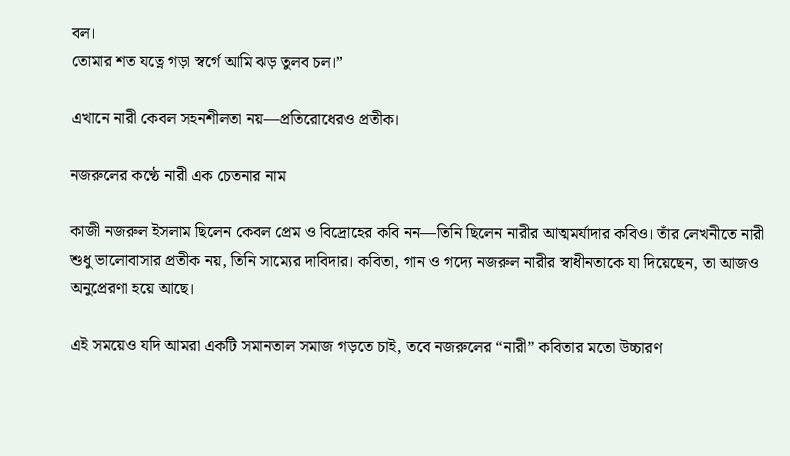বল।
তোমার শত যত্নে গড়া স্বর্গে আমি ঝড় তুলব চল।”

এখানে নারী কেবল সহনশীলতা নয়—প্রতিরোধেরও প্রতীক।

নজরুলের কণ্ঠে নারী এক চেতনার নাম

কাজী নজরুল ইসলাম ছিলেন কেবল প্রেম ও বিদ্রোহের কবি নন—তিনি ছিলেন নারীর আত্মমর্যাদার কবিও। তাঁর লেখনীতে নারী শুধু ভালোবাসার প্রতীক নয়, তিনি সাম্যের দাবিদার। কবিতা, গান ও গদ্যে নজরুল নারীর স্বাধীনতাকে যা দিয়েছেন, তা আজও অনুপ্রেরণা হয়ে আছে।

এই সময়েও যদি আমরা একটি সমানতাল সমাজ গড়তে চাই, তবে নজরুলের “নারী” কবিতার মতো উচ্চারণ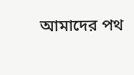আমাদের পথ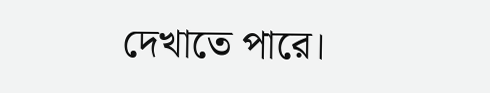দেখাতে পারে।